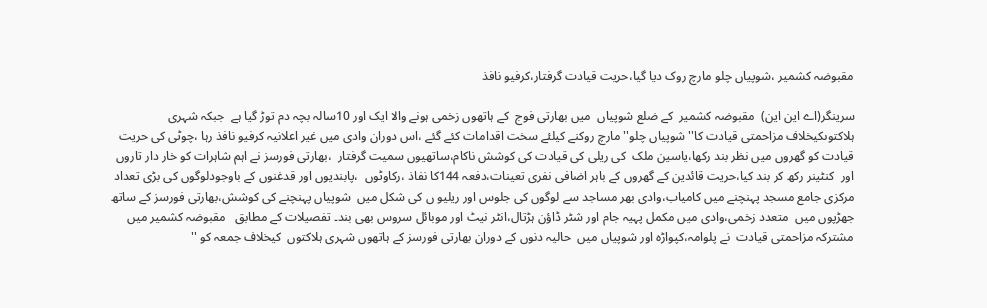مقبوضہ کشمیر ،شوپیاں چلو مارچ روک دیا گیا،حریت قیادت گرفتار،کرفیو نافذ

سرینگر(اے این این)  مقبوضہ کشمیر  کے ضلع شوپیاں  میں بھارتی فوج  کے ہاتھوں زخمی ہونے والا ایک اور 10سالہ بچہ دم توڑ گیا ہے  جبکہ شہری ہلاکتوںکیخلاف مزاحمتی قیادت کا''شوپیاں چلو'' مارچ روکنے کیلئے سخت اقدامات کئے گئے ،اس دوران وادی میں غیر اعلانیہ کرفیو نافذ رہا ،چوٹی کی حریت قیادت کو گھروں میں نظر بند رکھا،یاسین ملک  کی ریلی کی قیادت کی کوشش ناکام،ساتھیوں سمیت گرفتار  ،بھارتی فورسز نے اہم شاہرات کو خار دار تاروں  اور  کنٹینر رکھ کر بند کیا،حریت قائدین کے گھروں کے باہر اضافی نفری تعینات،دفعہ 144کا نفاذ ،رکاوٹوں  ،پابندیوں اور قدغنوں کے باوجودلوگوں کی بڑی تعداد مرکزی جامع مسجد پہنچنے میں کامیاب،وادی بھر مساجد سے لوگوں کی جلوس اور ریلیو ں کی شکل میں  شوپیاں پہنچنے کی کوشش،بھارتی فورسز کے ساتھ جھڑپوں میں  متعدد زخمی،وادی میں مکمل پہیہ جام اور شٹر ڈاؤن ہڑتال،انٹر نیٹ اور موبائل سروس بھی بند۔ تفصیلات کے مطابق   مقبوضہ کشمیر میں مشترکہ مزاحمتی قیادت  نے پلوامہ،کپواڑہ اور شوپیاں میں  حالیہ دنوں کے دوران بھارتی فورسز کے ہاتھوں شہری ہلاکتوں  کیخلاف جمعہ کو ''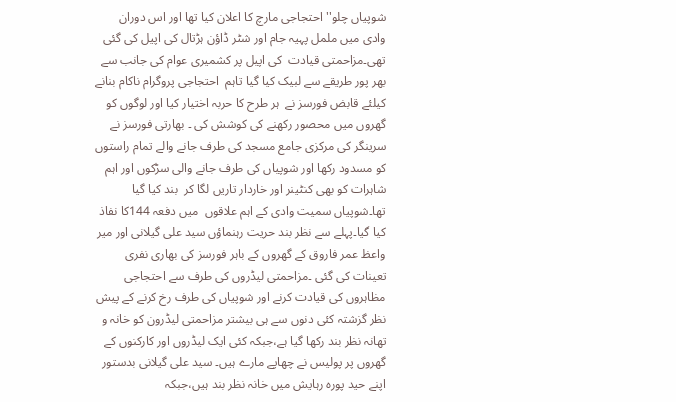شوپیاں چلو'' احتجاجی مارچ کا اعلان کیا تھا اور اس دوران وادی میں ململ پہیہ جام اور شٹر ڈاؤن ہڑتال کی اپیل کی گئی تھی۔مزاحمتی قیادت  کی اپیل پر کشمیری عوام کی جانب سے بھر پور طریقے سے لبیک کیا گیا تاہم  احتجاجی پروگرام ناکام بنانے کیلئے قابض فورسز نے  ہر طرح کا حربہ اختیار کیا اور لوگوں کو گھروں میں محصور رکھنے کی کوشش کی ۔ بھارتی فورسز نے  سرینگر کی مرکزی جامع مسجد کی طرف جانے والے تمام راستوں کو مسدود رکھا اور شوپیاں کی طرف جانے والی سڑکوں اور اہم شاہرات کو بھی کنٹینر اور خاردار تاریں لگا کر  بند کیا گیا تھا۔شوپیاں سمیت وادی کے اہم علاقوں  میں دفعہ 144کا نفاذ کیا گیا۔پہلے سے نظر بند حریت رہنماؤں سید علی گیلانی اور میر واعظ عمر فاروق کے گھروں کے باہر فورسز کی بھاری نفری تعینات کی گئی ۔مزاحمتی لیڈروں کی طرف سے احتجاجی مظاہروں کی قیادت کرنے اور شوپیاں کی طرف رخ کرنے کے پیش نظر گزشتہ کئی دنوں سے ہی بیشتر مزاحمتی لیڈرون کو خانہ و تھانہ نظر بند رکھا گیا ہے،جبکہ کئی ایک لیڈروں اور کارکنوں کے گھروں پر پولیس نے چھاپے مارے ہیں۔ سید علی گیلانی بدستور اپنے حید پورہ رہایش میں خانہ نظر بند ہیں،جبکہ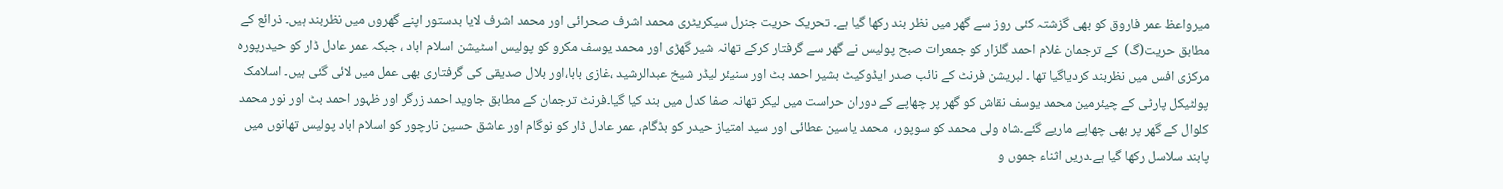میرواعظ عمر فاروق کو بھی گزشتہ کئی روز سے گھر میں نظر بند رکھا گیا ہے۔ تحریک حریت جنرل سیکریٹری محمد اشرف صحرائی اور محمد اشرف لایا بدستور اپنے گھروں میں نظربند ہیں۔ ذرائع کے مطابق حریت(گ)  کے ترجمان غلام احمد گلزار کو جمعرات صبح پولیس نے گھر سے گرفتار کرکے تھانہ شیر گھڑی اور محمد یوسف مکرو کو پولیس اسٹیشن اسلام اباد ، جبکہ عمر عادل ڈار کو حیدرپورہ مرکزی افس میں نظربند کردیاگیا تھا ۔ لبریشن فرنٹ کے نائب صدر ایڈوکیٹ بشیر احمد بٹ اور سنیئر لیڈر شیخ عبدالرشید ،غازی بابا،اور بلال صدیقی کی گرفتاری بھی عمل میں لائی گئی ہیں۔ اسلامک پولٹیکل پارٹی کے چیئرمین محمد یوسف نقاش کو گھر پر چھاپے کے دوران حراست میں لیکر تھانہ صفا کدل میں بند کیا گیا۔فرنٹ ترجمان کے مطابق جاوید احمد زرگر اور ظہور احمد بٹ اور نور محمد کلوال کے گھر پر بھی چھاپے ماریے گئے۔شاہ ولی محمد کو سوپور،  محمد یاسین عطائی اور سید امتیاز حیدر کو بڈگام، عمر عادل ڈار کو نوگام اور عاشق حسین نارچور کو اسلام اباد پولیس تھانوں میں پابند سلاسل رکھا گیا ہے۔دریں اثناء جموں و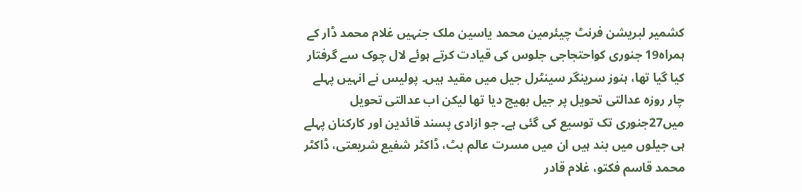کشمیر لبریشن فرنٹ چیئرمین محمد یاسین ملک جنہیں غلام محمد ڈار کے ہمراہ19 جنوری کواحتجاجی جلوس کی قیادت کرتے ہوئے لال چوک سے گرفتار کیا گیا تھا، ہنوز سرینگر سینٹرل جیل میں مقید ہیں۔ پولیس نے انہیں پہلے چار روزہ عدالتی تحویل پر جیل بھیج دیا تھا لیکن اب عدالتی تحویل میں27جنوری تک توسیع کی گئی ہے۔ جو ازادی پسند قائدین اور کارکنان پہلے ہی جیلوں میں بند ہیں ان میں مسرت عالم بٹ، ڈاکٹر شفیع شریعتی، ڈاکٹر محمد قاسم فکتو، غلام قادر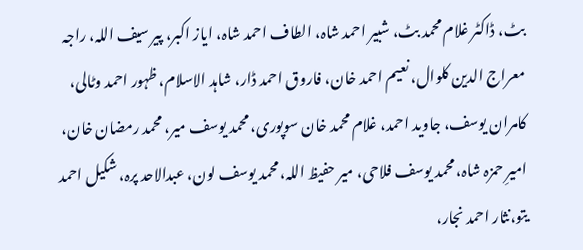بٹ، ڈاکٹر غلام محمد بٹ، شبیر احمد شاہ، الطاف احمد شاہ، ایاز اکبر، پیر سیف اللہ، راجہ معراج الدین کلوال، نعیم احمد خان، فاروق احمد ڈار، شاہد الاسلام، ظہور احمد وٹالی، کامران یوسف، جاوید احمد، غلام محمد خان سوپوری، محمد یوسف میر، محمد رمضان خان، امیرِ حمزہ شاہ، محمد یوسف فلاحی، میر حفیظ اللہ، محمد یوسف لون، عبدالاحد پرہ، شکیل احمد یتو،نثار احمد نجار،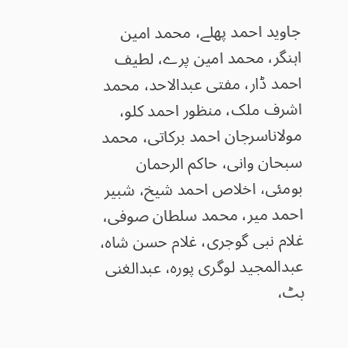جاوید احمد پھلے، محمد امین اہنگر، محمد امین پرے، لطیف احمد ڈار، مفتی عبدالاحد، محمد اشرف ملک، منظور احمد کلو، مولاناسرجان احمد برکاتی، محمد سبحان وانی، حاکم الرحمان بومئی، اخلاص احمد شیخ، شبیر احمد میر، محمد سلطان صوفی، غلام نبی گوجری، غلام حسن شاہ، عبدالمجید لوگری پورہ، عبدالغنی بٹ،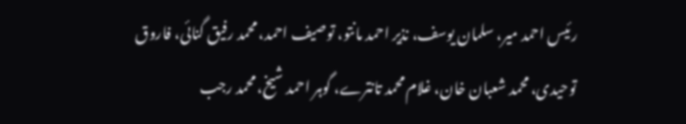رئیس احمد میر، سلمان یوسف، نذیر احمد مانتو، توصیف احمد، محمد رفیق گنائی، فاروق توحیدی، محمد شعبان خان، غلام محمد تانترے، گوہر احمد شیخ، محمد رجب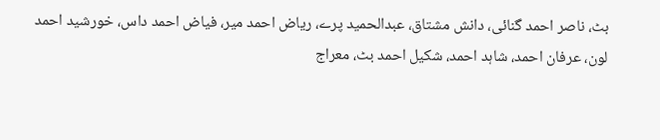بٹ، ناصر احمد گنائی، دانش مشتاق، عبدالحمید پرے، ریاض احمد میر، فیاض احمد داس، خورشید احمد لون، عرفان احمد، شاہد احمد، شکیل احمد بٹ، معراج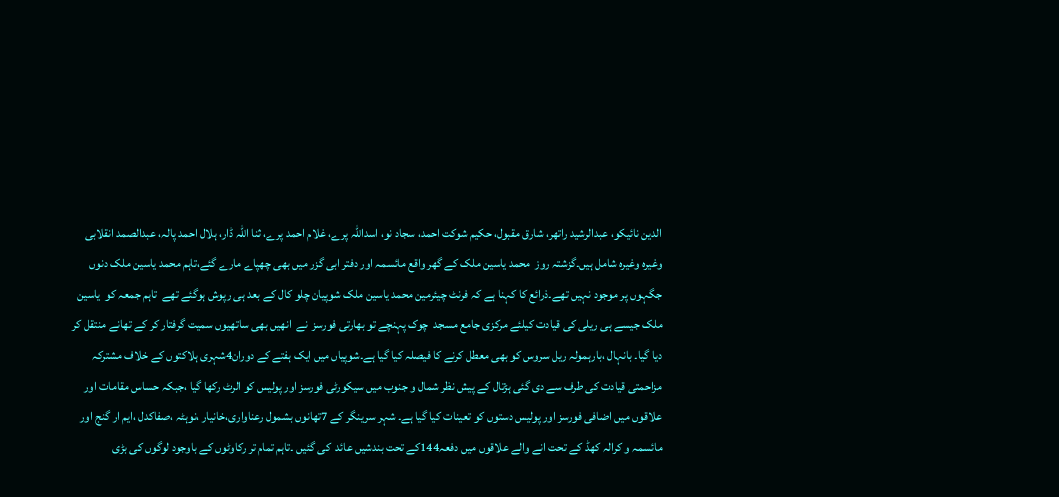الدین نائیکو، عبدالرشید راتھر، شارق مقبول، حکیم شوکت احمد، سجاد نو، اسداللہ پرے، غلام احمد پرے، ثنا اللہ ڈار، ہلال احمد پالہ، عبدالصمد انقلابی وغیرہ وغیرہ شامل ہیں۔گزشتہ روز  محمد یاسین ملک کے گھر واقع مائسمہ اور دفتر ابی گزر میں بھی چھپاے مارے گئے،تاہم محمد یاسین ملک دنوں جگہوں پر موجود نہیں تھے۔ذرائع کا کہنا ہے کہ فرنٹ چیئرمین محمد یاسین ملک شوپیان چلو کال کے بعد ہی رپوش ہوگئے تھے  تاہم جمعہ کو  یاسین ملک جیسے ہی ریلی کی قیادت کیلئے مرکزی جامع مسجد  چوک پہنچے تو بھارتی فورسز  نے  انھیں بھی ساتھیوں سمیت گرفتار کر کے تھانے منتقل کر دیا گیا۔ بانہال ،بارہمولہ ریل سروس کو بھی معطل کرنے کا فیصلہ کیا گیا ہے۔شوپیاں میں ایک ہفتے کے دوران4شہری ہلاکتوں کے خلاف مشترکہ مزاحمتی قیادت کی طرف سے دی گئی ہڑتال کے پیش نظر شمال و جنوب میں سیکورٹی فورسز اور پولیس کو الرٹ رکھا گیا ،جبکہ حساس مقامات اور علاقوں میں اضافی فورسز اور پولیس دستوں کو تعینات کیا گیا ہے۔ شہر سرینگر کے 7تھانوں بشمول رعناواری،خانیار ،نوہٹہ ،صفاکدل ،ایم ار گنج اور مائسمہ و کرالہ کھڈ کے تحت انے والے علاقوں میں دفعہ144کے تحت بندشیں عائد  کی گئیں ۔تاہم تمام تر رکاوٹوں کے باوجود لوگوں کی بڑی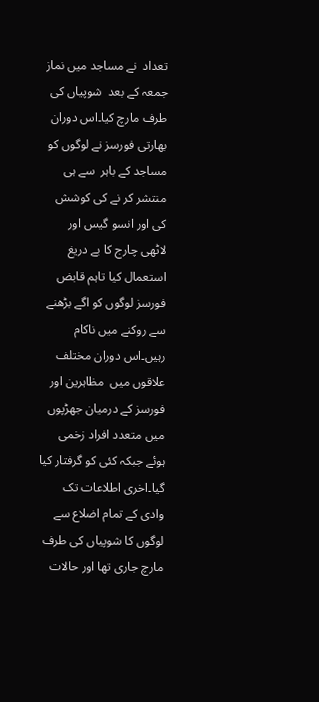تعداد  نے مساجد میں نماز جمعہ کے بعد  شوپیاں کی طرف مارچ کیا۔اس دوران بھارتی فورسز نے لوگوں کو مساجد کے باہر  سے ہی منتشر کر نے کی کوشش کی اور انسو گیس اور لاٹھی چارج کا بے دریغ استعمال کیا تاہم قابض فورسز لوگوں کو اگے بڑھنے سے روکنے میں ناکام رہیں۔اس دوران مختلف علاقوں میں  مظاہرین اور فورسز کے درمیان جھڑپوں میں متعدد افراد زخمی ہوئے جبکہ کئی کو گرفتار کیا گیا۔اخری اطلاعات تک وادی کے تمام اضلاع سے لوگوں کا شوپیاں کی طرف مارچ جاری تھا اور حالات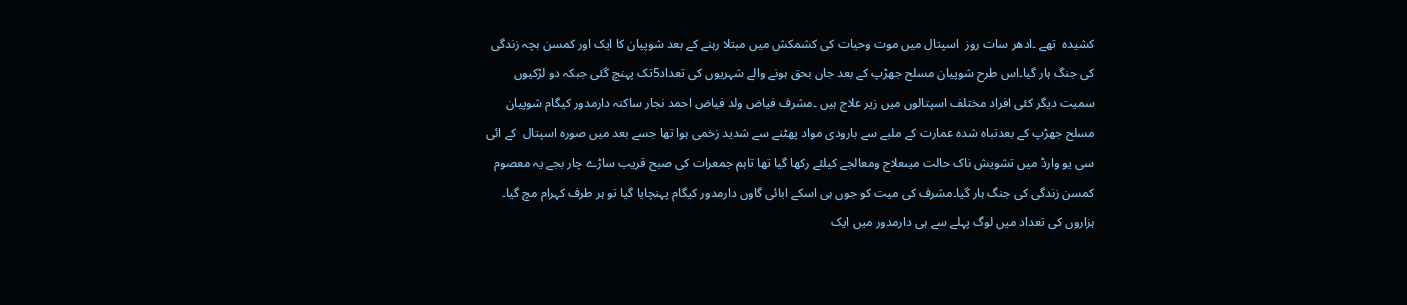کشیدہ  تھے ۔ادھر سات روز  اسپتال میں موت وحیات کی کشمکش میں مبتلا رہنے کے بعد شوپیان کا ایک اور کمسن بچہ زندگی کی جنگ ہار گیا۔اس طرح شوپیان مسلح جھڑپ کے بعد جاں بحق ہونے والے شہریوں کی تعداد5تک پہنچ گئی جبکہ دو لڑکیوں سمیت دیگر کئی افراد مختلف اسپتالوں میں زیر علاج ہیں ۔مشرف فیاض ولد فیاض احمد نجار ساکنہ دارمدور کیگام شوپیان مسلح جھڑپ کے بعدتباہ شدہ عمارت کے ملبے سے بارودی مواد پھٹنے سے شدید زخمی ہوا تھا جسے بعد میں صورہ اسپتال  کے ائی سی یو وارڈ میں تشویش ناک حالت میںعلاج ومعالجے کیلئے رکھا گیا تھا تاہم جمعرات کی صبح قریب ساڑے چار بجے یہ معصوم کمسن زندگی کی جنگ ہار گیا۔مشرف کی میت کو جوں ہی اسکے ابائی گاوں دارمدور کیگام پہنچایا گیا تو ہر طرف کہرام مچ گیا۔ ہزاروں کی تعداد میں لوگ پہلے سے ہی دارمدور میں ایک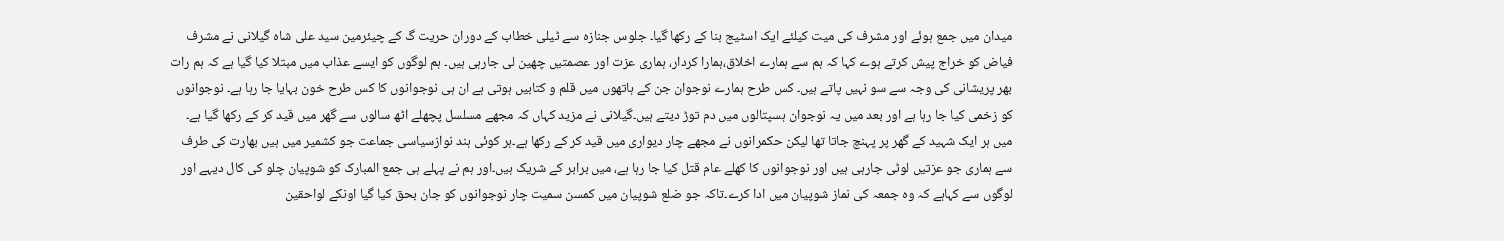میدان میں جمع ہوئے اور مشرف کی میت کیلئے ایک اسٹیج بنا کے رکھا گیا۔ جلوس جنازہ سے ٹیلی خطاب کے دوران حریت گ کے چیئرمین سید علی شاہ گیلانی نے مشرف فیاض کو خراج پیش کرتے ہوے کہا کہ ہم سے ہمارے اخلاق،ہمارا کردار، ہماری عزت اور عصمتیں چھین لی جارہی ہیں۔ ہم لوگوں کو ایسے عذاب میں مبتلا کیا گیا ہے کہ ہم رات بھر پریشانی کی وجہ سے سو نہیں پاتے ہیں۔ کس طرح ہمارے نوجوان جن کے ہاتھوں میں قلم و کتابیں ہوتی ہے ان ہی نوجوانوں کا کس طرح خون بہایا جا رہا ہے۔ نوجوانوں کو زخمی کیا جا رہا ہے اور بعد میں یہ نوجوان ہسپتالوں میں دم توڑ دیتے ہیں۔گیلانی نے مزید کہاں کہ مجھے مسلسل پچھلے اٹھ سالوں سے گھر میں قید کر کے رکھا گیا ہے۔ میں ہر ایک شہید کے گھر پر پہنچ جاتا تھا لیکن حکمرانوں نے مجھے چار دیواری میں قید کر کے رکھا ہے۔ہر کوئی ہند نوازسیاسی جماعت جو کشمیر میں ہیں بھارت کی طرف سے ہماری جو عزتیں لوٹی جارہی ہیں اور نوجوانوں کا کھلے عام قتل کیا جا رہا ہے، میں برابر کے شریک ہیں۔اور ہم نے پہلے ہی جمع المبارک کو شوپیان چلو کی کال دیہے اور لوگوں سے کہاہے کہ وہ جمعہ کی نماز شوپیان میں ادا کرے۔تاکہ جو ضلع شوپیان میں کمسن سمیت چار نوجوانوں کو جان بحق کیا گیا اونکے لواحقین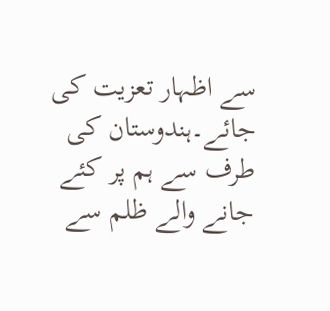سے اظہار تعزیت کی جائے۔ہندوستان کی طرف سے ہم پر کئے جانے والے ظلم سے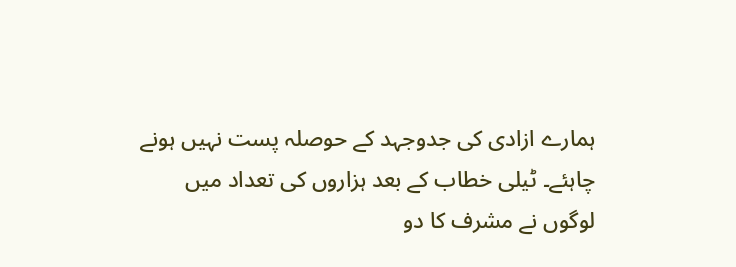ہمارے ازادی کی جدوجہد کے حوصلہ پست نہیں ہونے چاہئے۔ ٹیلی خطاب کے بعد ہزاروں کی تعداد میں لوگوں نے مشرف کا دو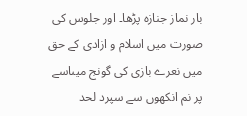بار نماز جنازہ پڑھا۔ اور جلوس کی صورت میں اسلام و ازادی کے حق میں نعرے بازی کی گونج میںاسے پر نم انکھوں سے سپرد لحد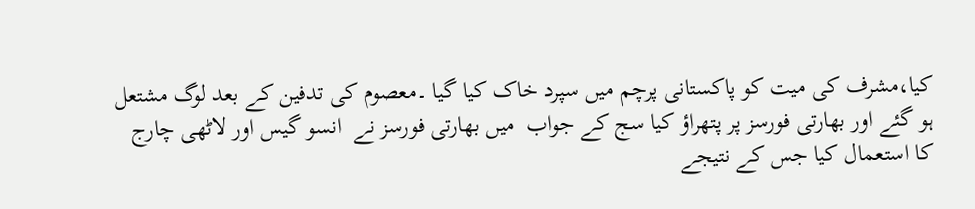کیا،مشرف کی میت کو پاکستانی پرچم میں سپرد خاک کیا گیا ۔معصوم کی تدفین کے بعد لوگ مشتعل ہو گئے اور بھارتی فورسز پر پتھراؤ کیا سج کے جواب  میں بھارتی فورسز نے  انسو گیس اور لاٹھی چارج کا استعمال کیا جس کے نتیجے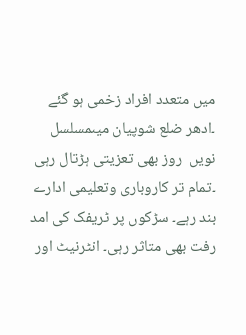میں متعدد افراد زخمی ہو گئے ۔ادھر ضلع شوپیان میںمسلسل  نویں  روز بھی تعزیتی ہڑتال رہی ۔تمام تر کاروباری وتعلیمی ادارے بند رہے۔ سڑکوں پر ٹریفک کی امد رفت بھی متاثر رہی۔ انٹرنیٹ اور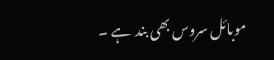موبائل سروس بھی بند  ہے ۔